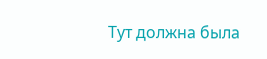Тут должна была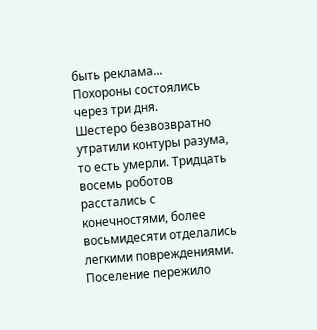быть реклама...
Похороны состоялись через три дня.
Шестеро безвозвратно утратили контуры разума, то есть умерли. Тридцать восемь роботов расстались с конечностями, более восьмидесяти отделались легкими повреждениями. Поселение пережило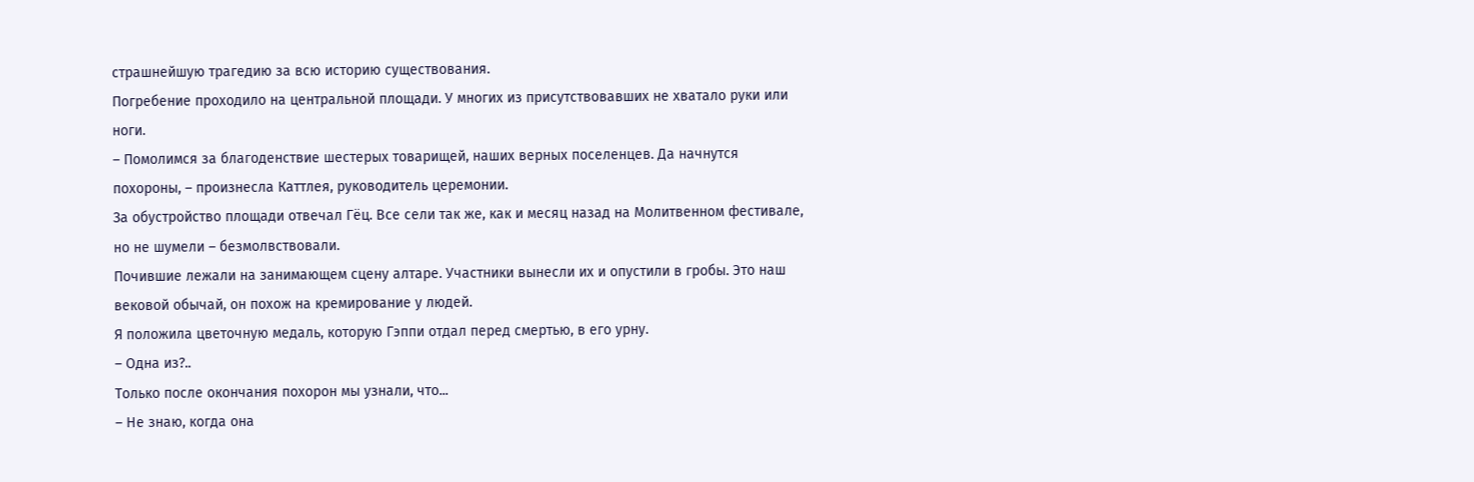страшнейшую трагедию за всю историю существования.
Погребение проходило на центральной площади. У многих из присутствовавших не хватало руки или ноги.
– Помолимся за благоденствие шестерых товарищей, наших верных поселенцев. Да начнутся похороны, – произнесла Каттлея, руководитель церемонии.
За обустройство площади отвечал Гёц. Все сели так же, как и месяц назад на Молитвенном фестивале, но не шумели – безмолвствовали.
Почившие лежали на занимающем сцену алтаре. Участники вынесли их и опустили в гробы. Это наш вековой обычай, он похож на кремирование у людей.
Я положила цветочную медаль, которую Гэппи отдал перед смертью, в его урну.
– Одна из?..
Только после окончания похорон мы узнали, что...
– Не знаю, когда она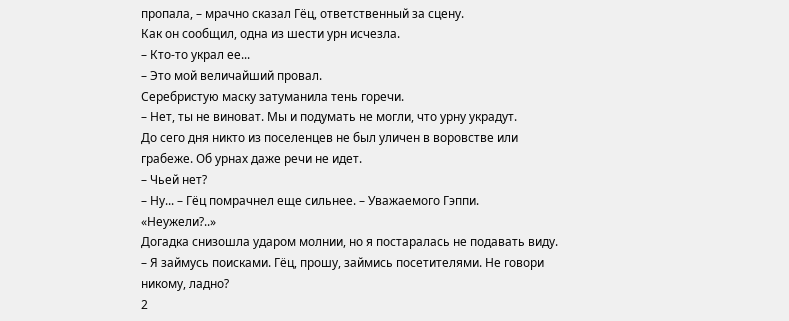пропала, – мрачно сказал Гёц, ответственный за сцену.
Как он сообщил, одна из шести урн исчезла.
– Кто-то украл ее...
– Это мой величайший провал.
Серебристую маску затуманила тень горечи.
– Нет, ты не виноват. Мы и подумать не могли, что урну украдут.
До сего дня никто из поселенцев не был уличен в воровстве или грабеже. Об урнах даже речи не идет.
– Чьей нет?
– Ну... – Гёц помрачнел еще сильнее. – Уважаемого Гэппи.
«Неужели?..»
Догадка снизошла ударом молнии, но я постаралась не подавать виду.
– Я займусь поисками. Гёц, прошу, займись посетителями. Не говори никому, ладно?
2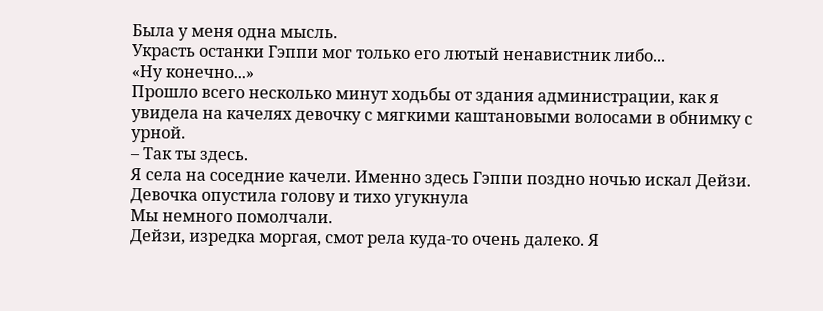Была у меня одна мысль.
Украсть останки Гэппи мог только его лютый ненавистник либо...
«Ну конечно...»
Прошло всего несколько минут ходьбы от здания администрации, как я увидела на качелях девочку с мягкими каштановыми волосами в обнимку с урной.
– Так ты здесь.
Я села на соседние качели. Именно здесь Гэппи поздно ночью искал Дейзи.
Девочка опустила голову и тихо угукнула
Мы немного помолчали.
Дейзи, изредка моргая, смот рела куда-то очень далеко. Я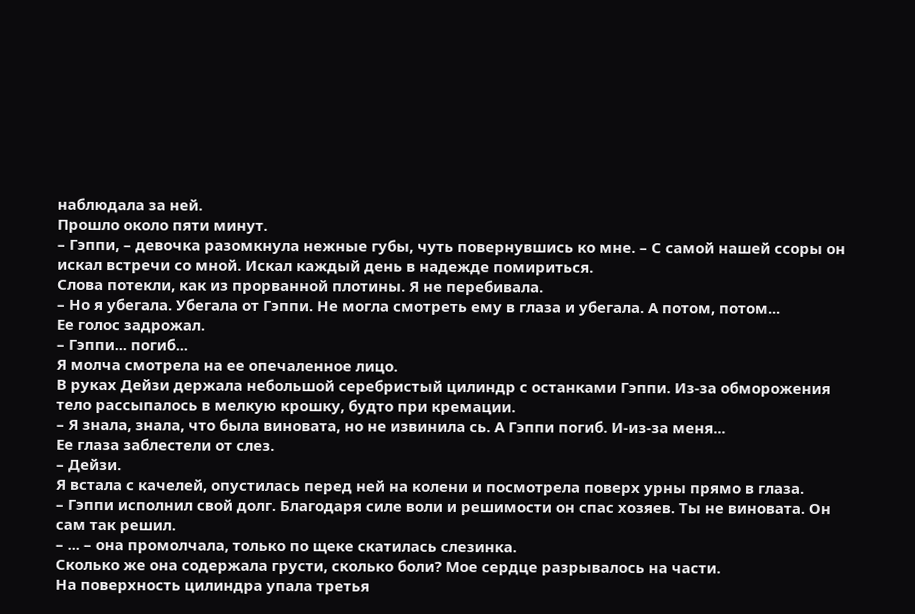наблюдала за ней.
Прошло около пяти минут.
– Гэппи, – девочка разомкнула нежные губы, чуть повернувшись ко мне. – С самой нашей ссоры он искал встречи со мной. Искал каждый день в надежде помириться.
Слова потекли, как из прорванной плотины. Я не перебивала.
– Но я убегала. Убегала от Гэппи. Не могла смотреть ему в глаза и убегала. А потом, потом...
Ее голос задрожал.
– Гэппи... погиб...
Я молча смотрела на ее опечаленное лицо.
В руках Дейзи держала небольшой серебристый цилиндр с останками Гэппи. Из-за обморожения тело рассыпалось в мелкую крошку, будто при кремации.
– Я знала, знала, что была виновата, но не извинила сь. А Гэппи погиб. И-из-за меня...
Ее глаза заблестели от слез.
– Дейзи.
Я встала с качелей, опустилась перед ней на колени и посмотрела поверх урны прямо в глаза.
– Гэппи исполнил свой долг. Благодаря силе воли и решимости он спас хозяев. Ты не виновата. Он сам так решил.
– ... – она промолчала, только по щеке скатилась слезинка.
Сколько же она содержала грусти, сколько боли? Мое сердце разрывалось на части.
На поверхность цилиндра упала третья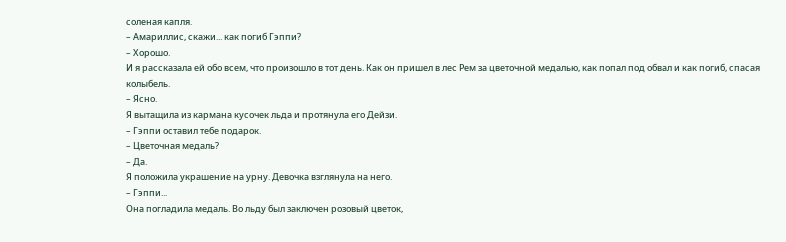соленая капля.
– Амариллис, скажи... как погиб Гэппи?
– Хорошо.
И я рассказала ей обо всем, что произошло в тот день. Как он пришел в лес Рем за цветочной медалью, как попал под обвал и как погиб, спасая колыбель.
– Ясно.
Я вытащила из кармана кусочек льда и протянула его Дейзи.
– Гэппи оставил тебе подарок.
– Цветочная медаль?
– Да.
Я положила украшение на урну. Девочка взглянула на него.
– Гэппи...
Она погладила медаль. Во льду был заключен розовый цветок,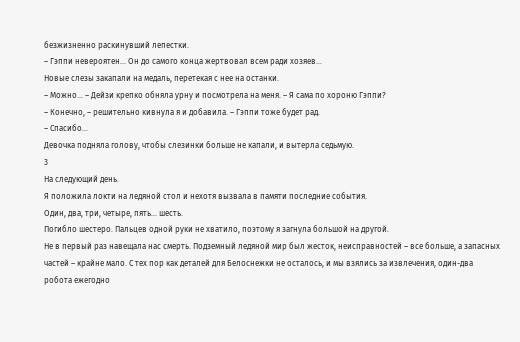безжизненно раскинувший лепестки.
– Гэппи невероятен... Он до самого конца жертвовал всем ради хозяев...
Новые слезы закапали на медаль, перетекая с нее на останки.
– Можно... – Дейзи крепко обняла урну и посмотрела на меня. – Я сама по хороню Гэппи?
– Конечно, – решительно кивнула я и добавила. – Гэппи тоже будет рад.
– Спасибо...
Девочка подняла голову, чтобы слезинки больше не капали, и вытерла седьмую.
3
На следующий день.
Я положила локти на ледяной стол и нехотя вызвала в памяти последние события.
Один, два, три, четыре, пять... шесть.
Погибло шестеро. Пальцев одной руки не хватило, поэтому я загнула большой на другой.
Не в первый раз навещала нас смерть. Подземный ледяной мир был жесток, неисправностей – все больше, а запасных частей – крайне мало. С тех пор как деталей для Белоснежки не осталось, и мы взялись за извлечения, один-два робота ежегодно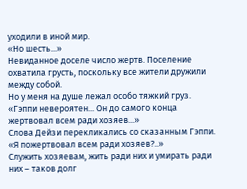уходили в иной мир.
«Но шесть...»
Невиданное доселе число жертв. Поселение охватила грусть, поскольку все жители дружили между собой.
Но у меня на душе лежал особо тяжкий груз.
«Гэппи невероятен... Он до самого конца жертвовал всем ради хозяев...»
Слова Дейзи перекликались со сказанным Гэппи.
«Я пожертвовал всем ради хозяев?..»
Служить хозяевам, жить ради них и умирать ради них – таков долг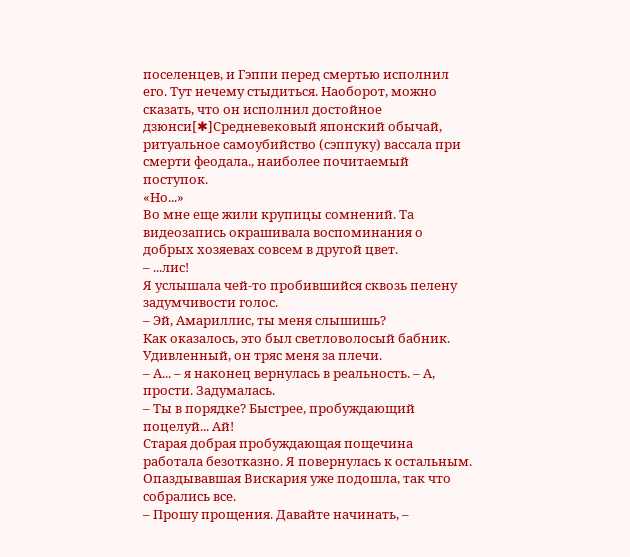поселенцев, и Гэппи перед смертью исполнил его. Тут нечему стыдиться. Наоборот, можно сказать, что он исполнил достойное дзюнси[✱]Средневековый японский обычай, ритуальное самоубийство (сэппуку) вассала при смерти феодала., наиболее почитаемый поступок.
«Но...»
Во мне еще жили крупицы сомнений. Та видеозапись окрашивала воспоминания о добрых хозяевах совсем в другой цвет.
– ...лис!
Я услышала чей-то пробившийся сквозь пелену задумчивости голос.
– Эй, Амариллис, ты меня слышишь?
Как оказалось, это был светловолосый бабник. Удивленный, он тряс меня за плечи.
– А... – я наконец вернулась в реальность. – А, прости. Задумалась.
– Ты в порядке? Быстрее, пробуждающий поцелуй... Ай!
Старая добрая пробуждающая пощечина работала безотказно. Я повернулась к остальным. Опаздывавшая Вискария уже подошла, так что собрались все.
– Прошу прощения. Давайте начинать, –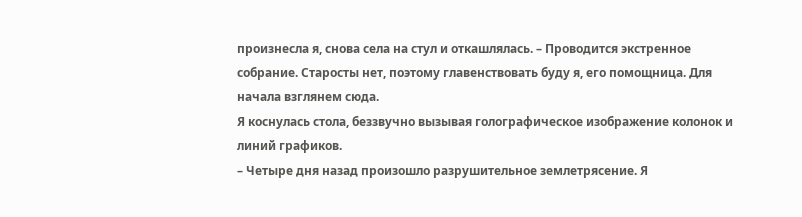произнесла я, снова села на стул и откашлялась. – Проводится экстренное собрание. Старосты нет, поэтому главенствовать буду я, его помощница. Для начала взглянем сюда.
Я коснулась стола, беззвучно вызывая голографическое изображение колонок и линий графиков.
– Четыре дня назад произошло разрушительное землетрясение. Я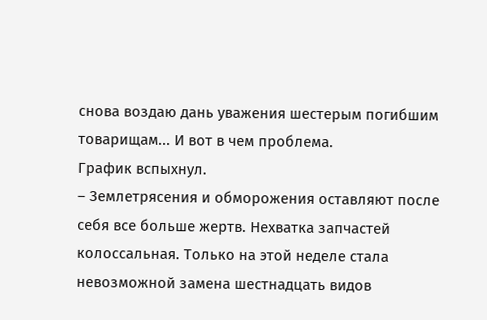снова воздаю дань уважения шестерым погибшим товарищам... И вот в чем проблема.
График вспыхнул.
– Землетрясения и обморожения оставляют после себя все больше жертв. Нехватка запчастей колоссальная. Только на этой неделе стала невозможной замена шестнадцать видов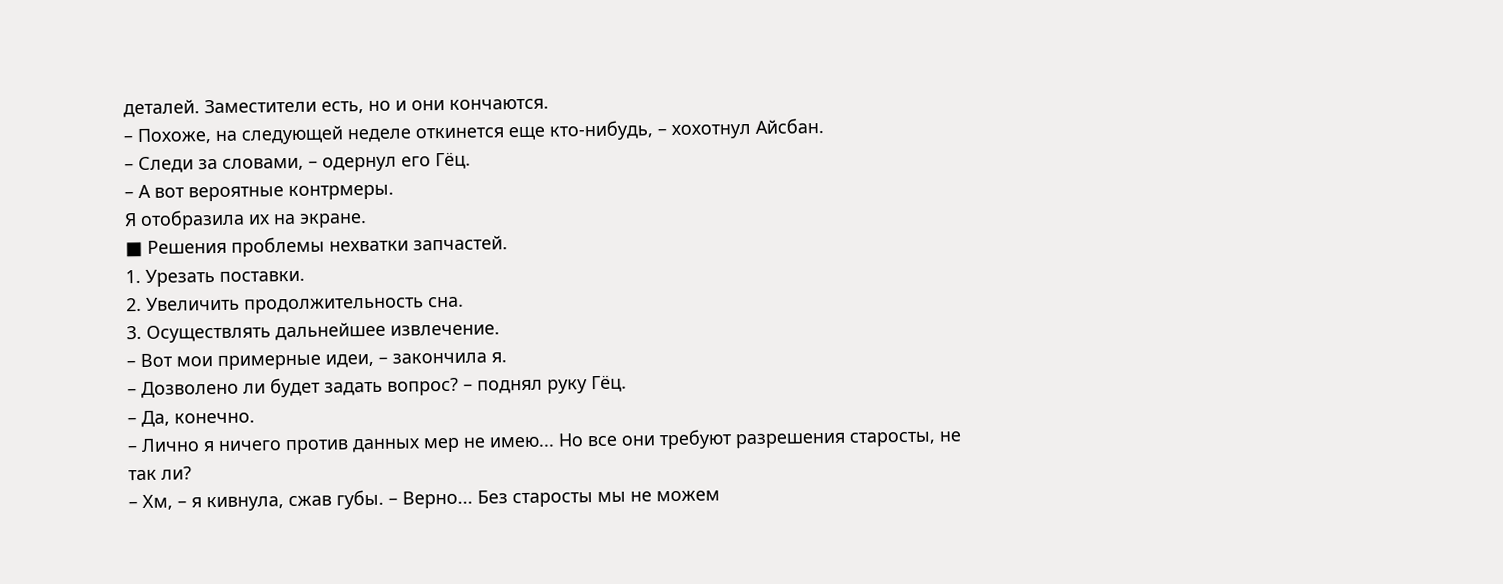деталей. Заместители есть, но и они кончаются.
– Похоже, на следующей неделе откинется еще кто-нибудь, – хохотнул Айсбан.
– Следи за словами, – одернул его Гёц.
– А вот вероятные контрмеры.
Я отобразила их на экране.
■ Решения проблемы нехватки запчастей.
1. Урезать поставки.
2. Увеличить продолжительность сна.
3. Осуществлять дальнейшее извлечение.
– Вот мои примерные идеи, – закончила я.
– Дозволено ли будет задать вопрос? – поднял руку Гёц.
– Да, конечно.
– Лично я ничего против данных мер не имею... Но все они требуют разрешения старосты, не так ли?
– Хм, – я кивнула, сжав губы. – Верно... Без старосты мы не можем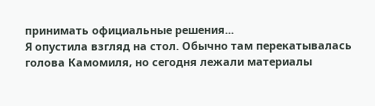принимать официальные решения...
Я опустила взгляд на стол. Обычно там перекатывалась голова Камомиля, но сегодня лежали материалы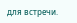для встречи.